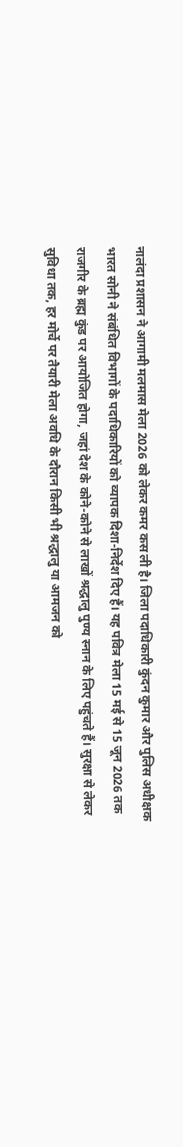नालंदा प्रशासन ने आगामी मलमास मेला 2026 को लेकर कमर कस ली है। जिला पदाधिकारी कुंदन कुमार और पुलिस अधीक्षक भारत सोनी ने संबंधित विभागों के पदाधिकारियों को व्यापक दिशा-निर्देश दिए हैं। यह पवित्र मेला 15 मई से 15 जून 2026 तक राजगीर के ब्रह्म कुंड पर आयोजित होगा, जहां देश के कोने-कोने से लाखों श्रद्धालु पुण्य स्नान के लिए पहुंचते हैं। सुरक्षा से लेकर सुविधा तक, हर मोर्चे पर तैयारी मेला अवधि के दौरान किसी भी श्रद्धालु या आमजन को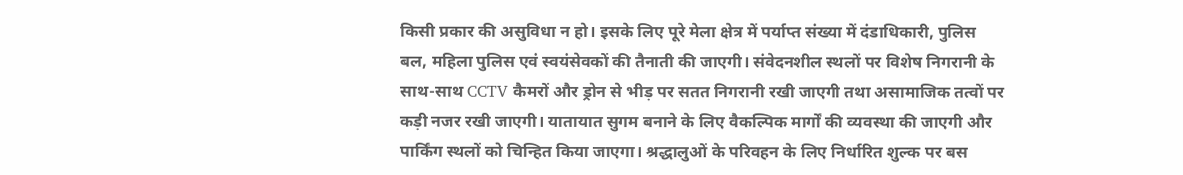किसी प्रकार की असुविधा न हो। इसके लिए पूरे मेला क्षेत्र में पर्याप्त संख्या में दंडाधिकारी, पुलिस बल, महिला पुलिस एवं स्वयंसेवकों की तैनाती की जाएगी। संवेदनशील स्थलों पर विशेष निगरानी के साथ-साथ CCTV कैमरों और ड्रोन से भीड़ पर सतत निगरानी रखी जाएगी तथा असामाजिक तत्वों पर कड़ी नजर रखी जाएगी। यातायात सुगम बनाने के लिए वैकल्पिक मार्गों की व्यवस्था की जाएगी और पार्किंग स्थलों को चिन्हित किया जाएगा। श्रद्धालुओं के परिवहन के लिए निर्धारित शुल्क पर बस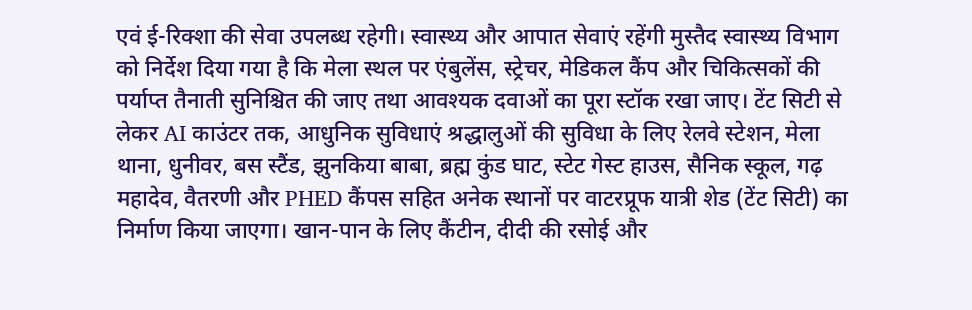एवं ई-रिक्शा की सेवा उपलब्ध रहेगी। स्वास्थ्य और आपात सेवाएं रहेंगी मुस्तैद स्वास्थ्य विभाग को निर्देश दिया गया है कि मेला स्थल पर एंबुलेंस, स्ट्रेचर, मेडिकल कैंप और चिकित्सकों की पर्याप्त तैनाती सुनिश्चित की जाए तथा आवश्यक दवाओं का पूरा स्टॉक रखा जाए। टेंट सिटी से लेकर AI काउंटर तक, आधुनिक सुविधाएं श्रद्धालुओं की सुविधा के लिए रेलवे स्टेशन, मेला थाना, धुनीवर, बस स्टैंड, झुनकिया बाबा, ब्रह्म कुंड घाट, स्टेट गेस्ट हाउस, सैनिक स्कूल, गढ़ महादेव, वैतरणी और PHED कैंपस सहित अनेक स्थानों पर वाटरप्रूफ यात्री शेड (टेंट सिटी) का निर्माण किया जाएगा। खान-पान के लिए कैंटीन, दीदी की रसोई और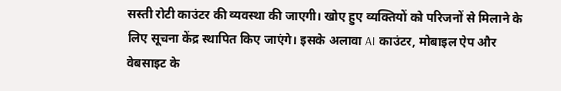सस्ती रोटी काउंटर की व्यवस्था की जाएगी। खोए हुए व्यक्तियों को परिजनों से मिलाने के लिए सूचना केंद्र स्थापित किए जाएंगे। इसके अलावा AI काउंटर, मोबाइल ऐप और वेबसाइट के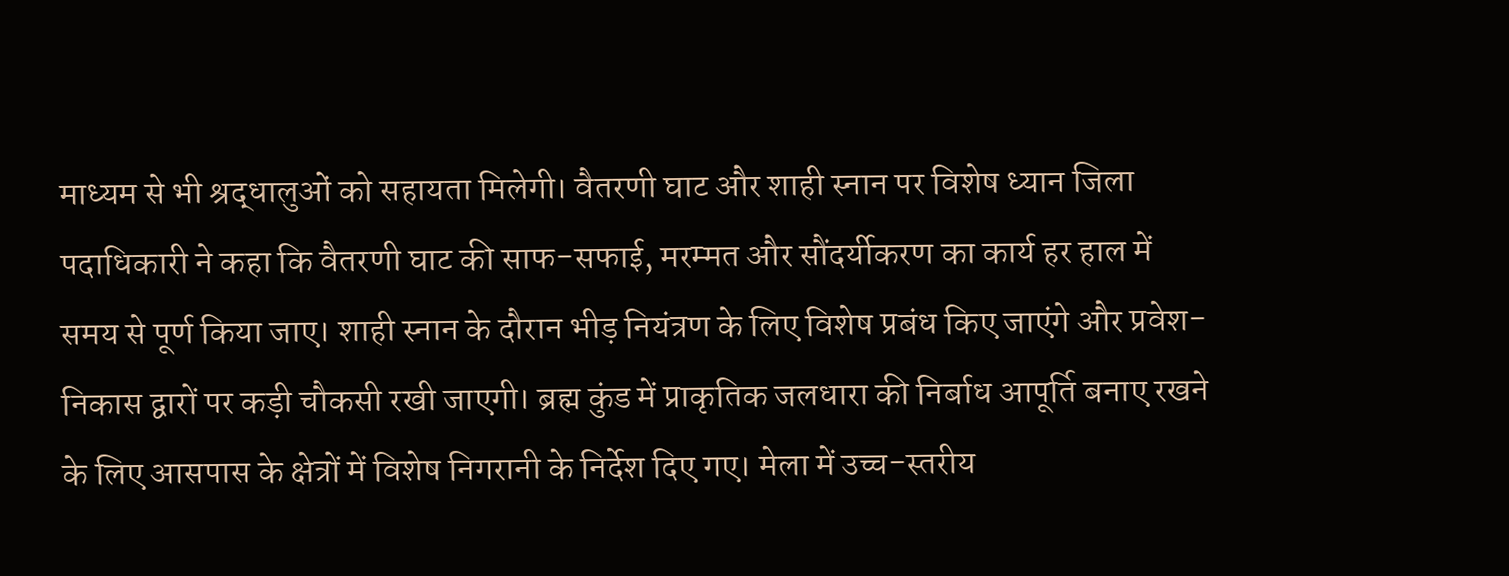माध्यम से भी श्रद्धालुओं को सहायता मिलेगी। वैतरणी घाट और शाही स्नान पर विशेष ध्यान जिला पदाधिकारी ने कहा कि वैतरणी घाट की साफ-सफाई, मरम्मत और सौंदर्यीकरण का कार्य हर हाल में समय से पूर्ण किया जाए। शाही स्नान के दौरान भीड़ नियंत्रण के लिए विशेष प्रबंध किए जाएंगे और प्रवेश-निकास द्वारों पर कड़ी चौकसी रखी जाएगी। ब्रह्म कुंड में प्राकृतिक जलधारा की निर्बाध आपूर्ति बनाए रखने के लिए आसपास के क्षेत्रों में विशेष निगरानी के निर्देश दिए गए। मेला में उच्च-स्तरीय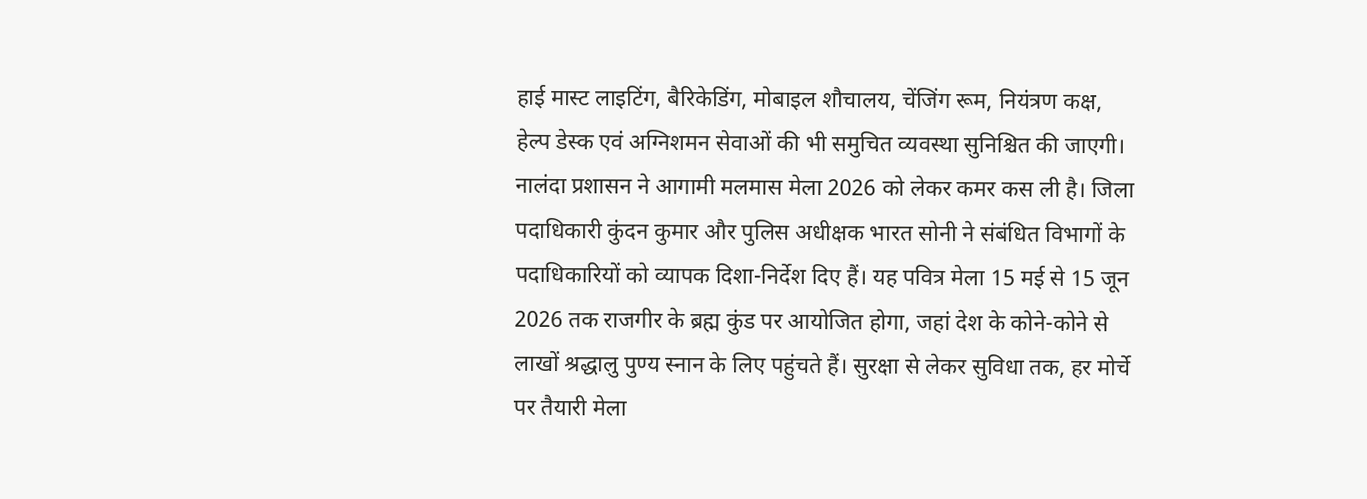हाई मास्ट लाइटिंग, बैरिकेडिंग, मोबाइल शौचालय, चेंजिंग रूम, नियंत्रण कक्ष, हेल्प डेस्क एवं अग्निशमन सेवाओं की भी समुचित व्यवस्था सुनिश्चित की जाएगी। नालंदा प्रशासन ने आगामी मलमास मेला 2026 को लेकर कमर कस ली है। जिला पदाधिकारी कुंदन कुमार और पुलिस अधीक्षक भारत सोनी ने संबंधित विभागों के पदाधिकारियों को व्यापक दिशा-निर्देश दिए हैं। यह पवित्र मेला 15 मई से 15 जून 2026 तक राजगीर के ब्रह्म कुंड पर आयोजित होगा, जहां देश के कोने-कोने से लाखों श्रद्धालु पुण्य स्नान के लिए पहुंचते हैं। सुरक्षा से लेकर सुविधा तक, हर मोर्चे पर तैयारी मेला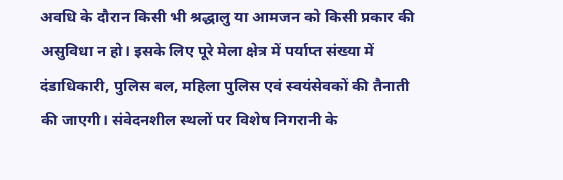अवधि के दौरान किसी भी श्रद्धालु या आमजन को किसी प्रकार की असुविधा न हो। इसके लिए पूरे मेला क्षेत्र में पर्याप्त संख्या में दंडाधिकारी, पुलिस बल, महिला पुलिस एवं स्वयंसेवकों की तैनाती की जाएगी। संवेदनशील स्थलों पर विशेष निगरानी के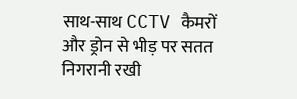साथ-साथ CCTV कैमरों और ड्रोन से भीड़ पर सतत निगरानी रखी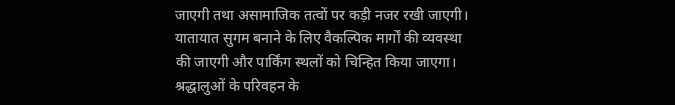जाएगी तथा असामाजिक तत्वों पर कड़ी नजर रखी जाएगी। यातायात सुगम बनाने के लिए वैकल्पिक मार्गों की व्यवस्था की जाएगी और पार्किंग स्थलों को चिन्हित किया जाएगा। श्रद्धालुओं के परिवहन के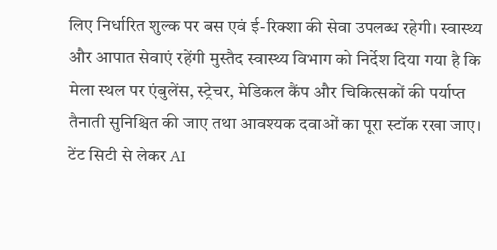लिए निर्धारित शुल्क पर बस एवं ई-रिक्शा की सेवा उपलब्ध रहेगी। स्वास्थ्य और आपात सेवाएं रहेंगी मुस्तैद स्वास्थ्य विभाग को निर्देश दिया गया है कि मेला स्थल पर एंबुलेंस, स्ट्रेचर, मेडिकल कैंप और चिकित्सकों की पर्याप्त तैनाती सुनिश्चित की जाए तथा आवश्यक दवाओं का पूरा स्टॉक रखा जाए। टेंट सिटी से लेकर AI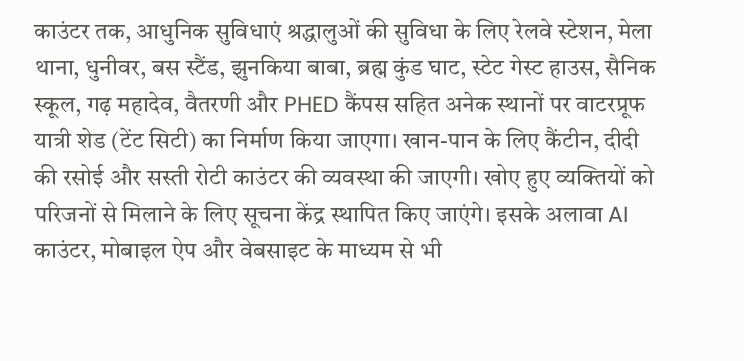काउंटर तक, आधुनिक सुविधाएं श्रद्धालुओं की सुविधा के लिए रेलवे स्टेशन, मेला थाना, धुनीवर, बस स्टैंड, झुनकिया बाबा, ब्रह्म कुंड घाट, स्टेट गेस्ट हाउस, सैनिक स्कूल, गढ़ महादेव, वैतरणी और PHED कैंपस सहित अनेक स्थानों पर वाटरप्रूफ यात्री शेड (टेंट सिटी) का निर्माण किया जाएगा। खान-पान के लिए कैंटीन, दीदी की रसोई और सस्ती रोटी काउंटर की व्यवस्था की जाएगी। खोए हुए व्यक्तियों को परिजनों से मिलाने के लिए सूचना केंद्र स्थापित किए जाएंगे। इसके अलावा AI काउंटर, मोबाइल ऐप और वेबसाइट के माध्यम से भी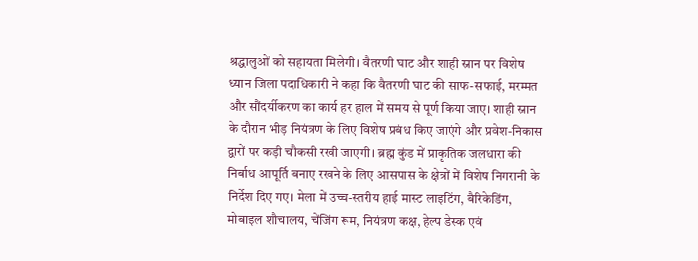श्रद्धालुओं को सहायता मिलेगी। वैतरणी घाट और शाही स्नान पर विशेष ध्यान जिला पदाधिकारी ने कहा कि वैतरणी घाट की साफ-सफाई, मरम्मत और सौंदर्यीकरण का कार्य हर हाल में समय से पूर्ण किया जाए। शाही स्नान के दौरान भीड़ नियंत्रण के लिए विशेष प्रबंध किए जाएंगे और प्रवेश-निकास द्वारों पर कड़ी चौकसी रखी जाएगी। ब्रह्म कुंड में प्राकृतिक जलधारा की निर्बाध आपूर्ति बनाए रखने के लिए आसपास के क्षेत्रों में विशेष निगरानी के निर्देश दिए गए। मेला में उच्च-स्तरीय हाई मास्ट लाइटिंग, बैरिकेडिंग, मोबाइल शौचालय, चेंजिंग रूम, नियंत्रण कक्ष, हेल्प डेस्क एवं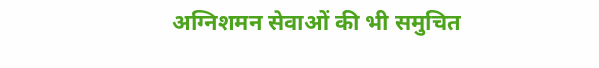अग्निशमन सेवाओं की भी समुचित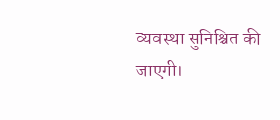व्यवस्था सुनिश्चित की जाएगी।